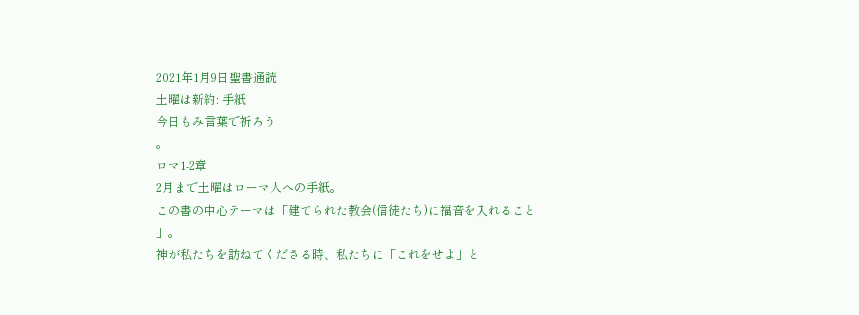2021年1月9日聖書通読
土曜は新約: 手紙
今日もみ言葉で祈ろう
。
ロマ1-2章
2月まで土曜はローマ人への手紙。
この書の中心テーマは「建てられた教会(信徒たち)に福音を入れること
」。
神が私たちを訪ねてくださる時、私たちに「これをせよ」と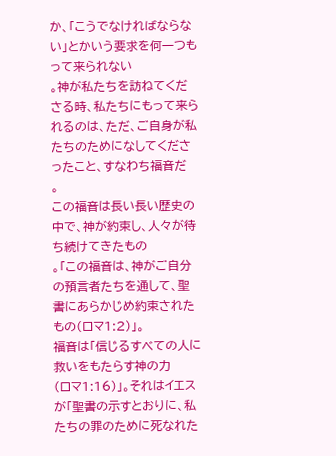か、「こうでなければならない」とかいう要求を何一つもって来られない
。神が私たちを訪ねてくださる時、私たちにもって来られるのは、ただ、ご自身が私たちのためになしてくださったこと、すなわち福音だ
。
この福音は長い長い歴史の中で、神が約束し、人々が待ち続けてきたもの
。「この福音は、神がご自分の預言者たちを通して、聖書にあらかじめ約束されたもの(ロマ1:2)」。
福音は「信じるすべての人に救いをもたらす神の力
(ロマ1:16)」。それはイエスが「聖書の示すとおりに、私たちの罪のために死なれた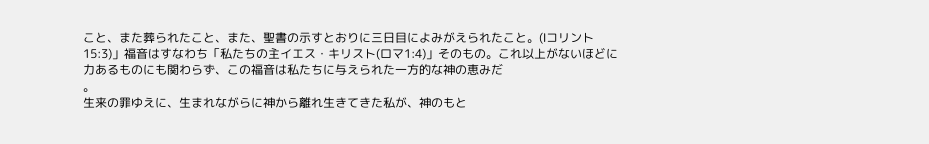こと、また葬られたこと、また、聖書の示すとおりに三日目によみがえられたこと。(Ⅰコリント15:3)」福音はすなわち「私たちの主イエス・キリスト(ロマ1:4)」そのもの。これ以上がないほどに力あるものにも関わらず、この福音は私たちに与えられた一方的な神の恵みだ
。
生来の罪ゆえに、生まれながらに神から離れ生きてきた私が、神のもと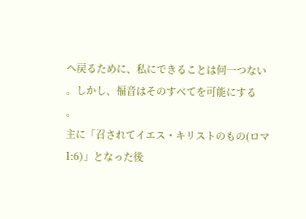へ戻るために、私にできることは何一つない
。しかし、福音はそのすべてを可能にする
。
主に「召されてイエス・キリストのもの(ロマ1:6)」となった後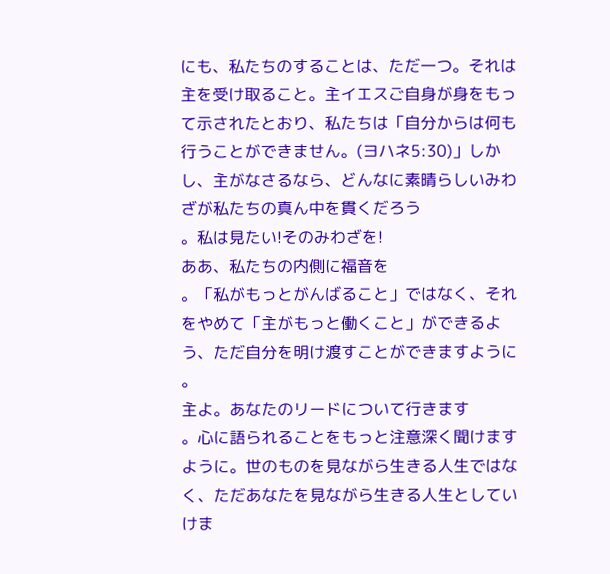にも、私たちのすることは、ただ一つ。それは主を受け取ること。主イエスご自身が身をもって示されたとおり、私たちは「自分からは何も行うことができません。(ヨハネ5:30)」しかし、主がなさるなら、どんなに素晴らしいみわざが私たちの真ん中を貫くだろう
。私は見たい!そのみわざを!
ああ、私たちの内側に福音を
。「私がもっとがんばること」ではなく、それをやめて「主がもっと働くこと」ができるよう、ただ自分を明け渡すことができますように
。
主よ。あなたのリードについて行きます
。心に語られることをもっと注意深く聞けますように。世のものを見ながら生きる人生ではなく、ただあなたを見ながら生きる人生としていけま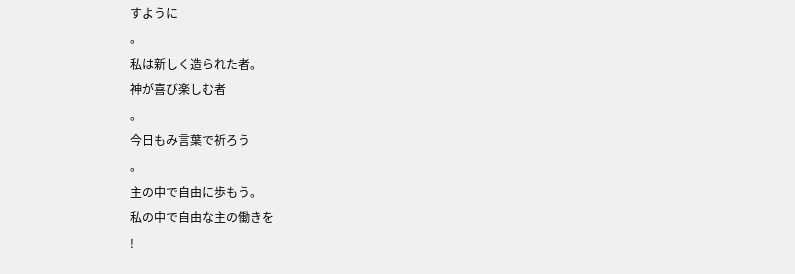すように
。
私は新しく造られた者。
神が喜び楽しむ者
。
今日もみ言葉で祈ろう
。
主の中で自由に歩もう。
私の中で自由な主の働きを
!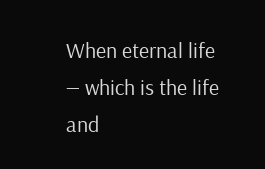When eternal life — which is the life and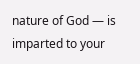nature of God — is imparted to your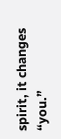spirit, it changes “you.”